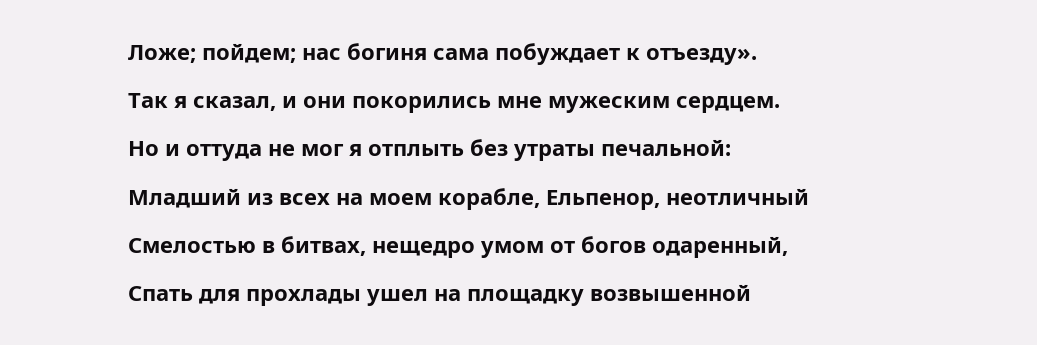Ложе; пойдем; нас богиня сама побуждает к отъезду».

Так я сказал, и они покорились мне мужеским сердцем.

Но и оттуда не мог я отплыть без утраты печальной:

Младший из всех на моем корабле, Ельпенор, неотличный

Смелостью в битвах, нещедро умом от богов одаренный,

Спать для прохлады ушел на площадку возвышенной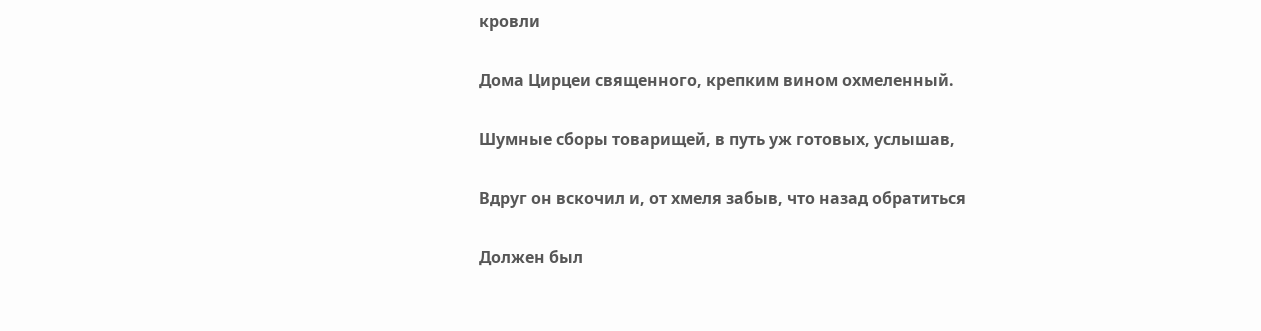кровли

Дома Цирцеи священного, крепким вином охмеленный.

Шумные сборы товарищей, в путь уж готовых, услышав,

Вдруг он вскочил и, от хмеля забыв, что назад обратиться

Должен был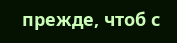прежде, чтоб с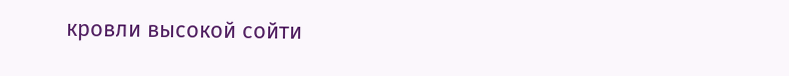кровли высокой сойти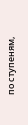по ступеням,